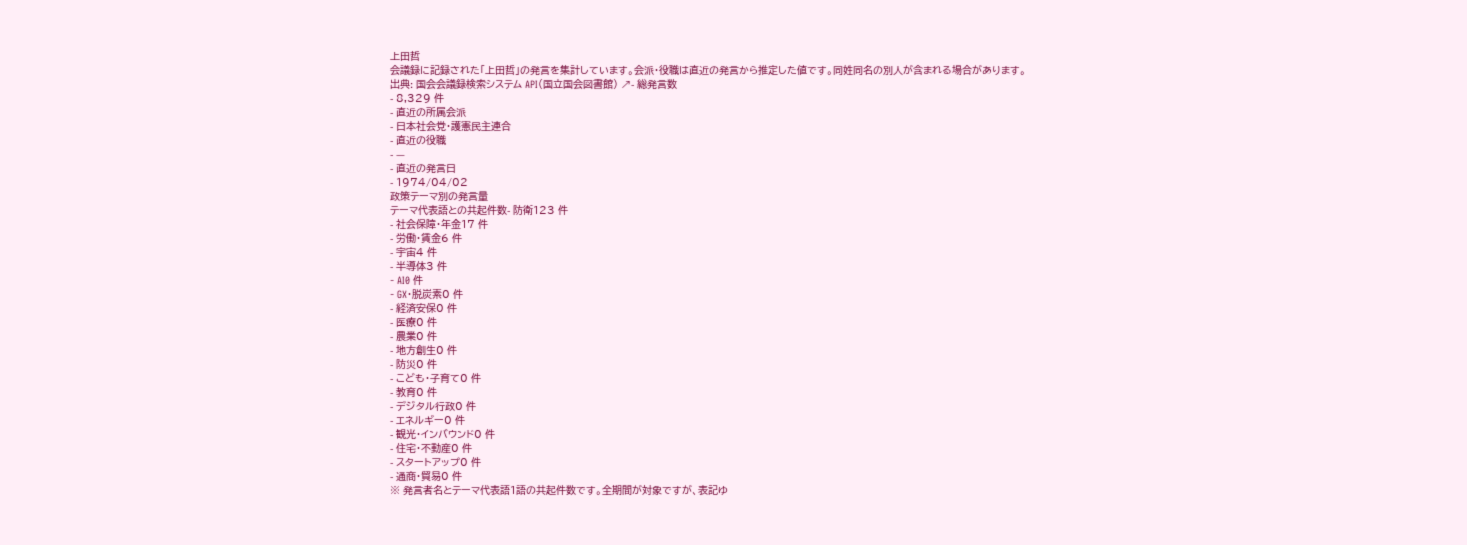上田哲
会議録に記録された「上田哲」の発言を集計しています。会派・役職は直近の発言から推定した値です。同姓同名の別人が含まれる場合があります。
出典: 国会会議録検索システム API(国立国会図書館) ↗- 総発言数
- 8,329 件
- 直近の所属会派
- 日本社会党・護憲民主連合
- 直近の役職
- —
- 直近の発言日
- 1974/04/02
政策テーマ別の発言量
テーマ代表語との共起件数- 防衛123 件
- 社会保障・年金17 件
- 労働・賃金6 件
- 宇宙4 件
- 半導体3 件
- AI0 件
- GX・脱炭素0 件
- 経済安保0 件
- 医療0 件
- 農業0 件
- 地方創生0 件
- 防災0 件
- こども・子育て0 件
- 教育0 件
- デジタル行政0 件
- エネルギー0 件
- 観光・インバウンド0 件
- 住宅・不動産0 件
- スタートアップ0 件
- 通商・貿易0 件
※ 発言者名とテーマ代表語1語の共起件数です。全期間が対象ですが、表記ゆ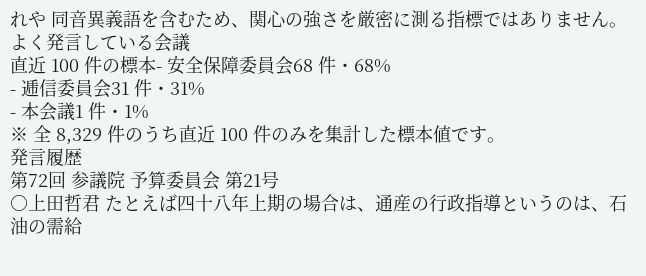れや 同音異義語を含むため、関心の強さを厳密に測る指標ではありません。
よく発言している会議
直近 100 件の標本- 安全保障委員会68 件・68%
- 逓信委員会31 件・31%
- 本会議1 件・1%
※ 全 8,329 件のうち直近 100 件のみを集計した標本値です。
発言履歴
第72回 参議院 予算委員会 第21号
○上田哲君 たとえば四十八年上期の場合は、通産の行政指導というのは、石油の需給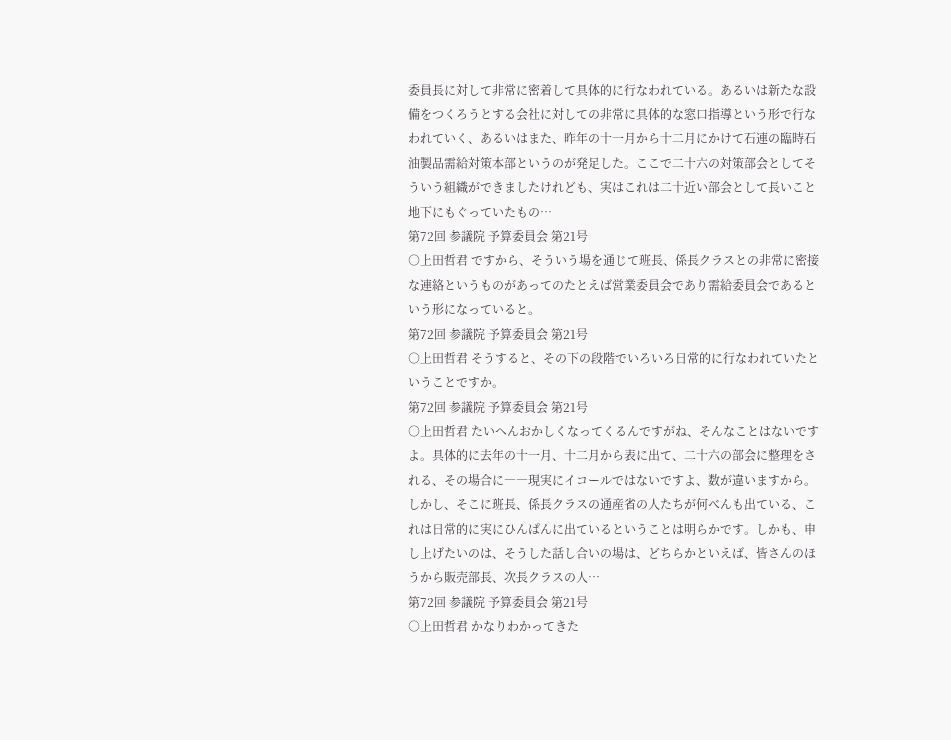委員長に対して非常に密着して具体的に行なわれている。あるいは新たな設備をつくろうとする会社に対しての非常に具体的な窓口指導という形で行なわれていく、あるいはまた、昨年の十一月から十二月にかけて石連の臨時石油製品需給対策本部というのが発足した。ここで二十六の対策部会としてそういう組織ができましたけれども、実はこれは二十近い部会として長いこと地下にもぐっていたもの…
第72回 参議院 予算委員会 第21号
○上田哲君 ですから、そういう場を通じて班長、係長クラスとの非常に密接な連絡というものがあってのたとえば営業委員会であり需給委員会であるという形になっていると。
第72回 参議院 予算委員会 第21号
○上田哲君 そうすると、その下の段階でいろいろ日常的に行なわれていたということですか。
第72回 参議院 予算委員会 第21号
○上田哲君 たいへんおかしくなってくるんですがね、そんなことはないですよ。具体的に去年の十一月、十二月から表に出て、二十六の部会に整理をされる、その場合に――現実にイコールではないですよ、数が違いますから。しかし、そこに班長、係長クラスの通産省の人たちが何べんも出ている、これは日常的に実にひんぱんに出ているということは明らかです。しかも、申し上げたいのは、そうした話し合いの場は、どちらかといえば、皆さんのほうから販売部長、次長クラスの人…
第72回 参議院 予算委員会 第21号
○上田哲君 かなりわかってきた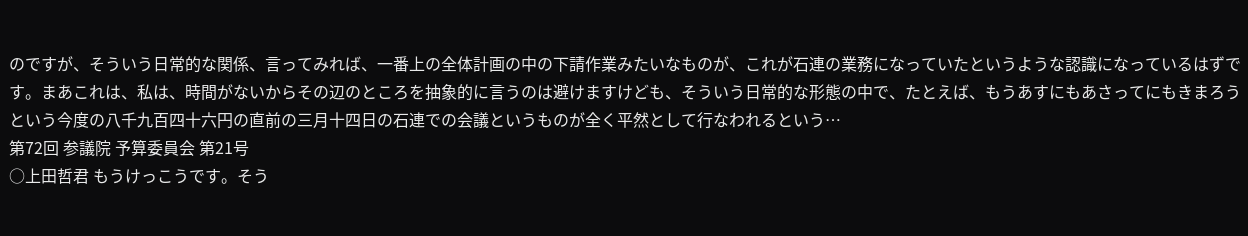のですが、そういう日常的な関係、言ってみれば、一番上の全体計画の中の下請作業みたいなものが、これが石連の業務になっていたというような認識になっているはずです。まあこれは、私は、時間がないからその辺のところを抽象的に言うのは避けますけども、そういう日常的な形態の中で、たとえば、もうあすにもあさってにもきまろうという今度の八千九百四十六円の直前の三月十四日の石連での会議というものが全く平然として行なわれるという…
第72回 参議院 予算委員会 第21号
○上田哲君 もうけっこうです。そう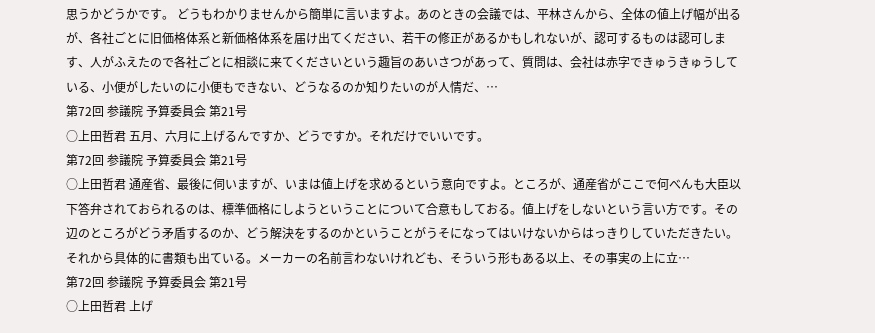思うかどうかです。 どうもわかりませんから簡単に言いますよ。あのときの会議では、平林さんから、全体の値上げ幅が出るが、各社ごとに旧価格体系と新価格体系を届け出てください、若干の修正があるかもしれないが、認可するものは認可します、人がふえたので各社ごとに相談に来てくださいという趣旨のあいさつがあって、質問は、会社は赤字できゅうきゅうしている、小便がしたいのに小便もできない、どうなるのか知りたいのが人情だ、…
第72回 参議院 予算委員会 第21号
○上田哲君 五月、六月に上げるんですか、どうですか。それだけでいいです。
第72回 参議院 予算委員会 第21号
○上田哲君 通産省、最後に伺いますが、いまは値上げを求めるという意向ですよ。ところが、通産省がここで何べんも大臣以下答弁されておられるのは、標準価格にしようということについて合意もしておる。値上げをしないという言い方です。その辺のところがどう矛盾するのか、どう解決をするのかということがうそになってはいけないからはっきりしていただきたい。それから具体的に書類も出ている。メーカーの名前言わないけれども、そういう形もある以上、その事実の上に立…
第72回 参議院 予算委員会 第21号
○上田哲君 上げ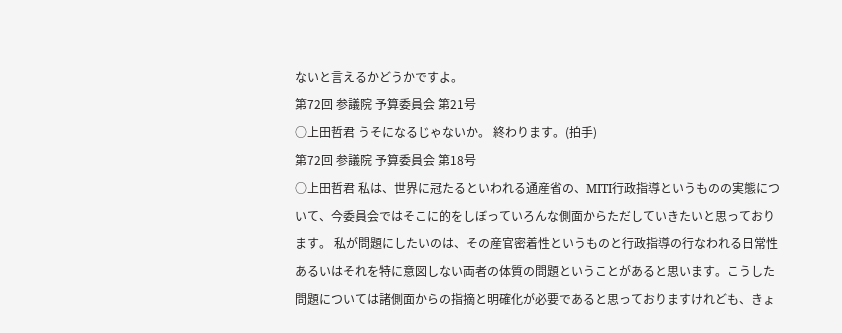ないと言えるかどうかですよ。
第72回 参議院 予算委員会 第21号
○上田哲君 うそになるじゃないか。 終わります。(拍手)
第72回 参議院 予算委員会 第18号
○上田哲君 私は、世界に冠たるといわれる通産省の、MITI行政指導というものの実態について、今委員会ではそこに的をしぼっていろんな側面からただしていきたいと思っております。 私が問題にしたいのは、その産官密着性というものと行政指導の行なわれる日常性あるいはそれを特に意図しない両者の体質の問題ということがあると思います。こうした問題については諸側面からの指摘と明確化が必要であると思っておりますけれども、きょ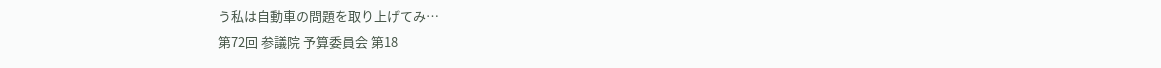う私は自動車の問題を取り上げてみ…
第72回 参議院 予算委員会 第18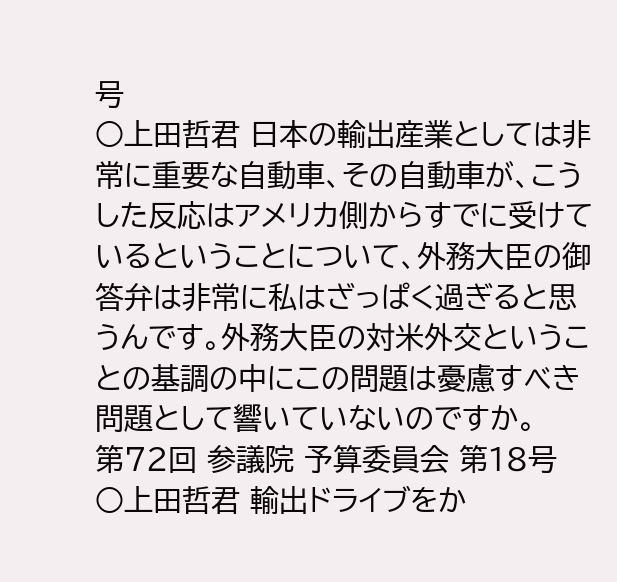号
○上田哲君 日本の輸出産業としては非常に重要な自動車、その自動車が、こうした反応はアメリカ側からすでに受けているということについて、外務大臣の御答弁は非常に私はざっぱく過ぎると思うんです。外務大臣の対米外交ということの基調の中にこの問題は憂慮すべき問題として響いていないのですか。
第72回 参議院 予算委員会 第18号
○上田哲君 輸出ドライブをか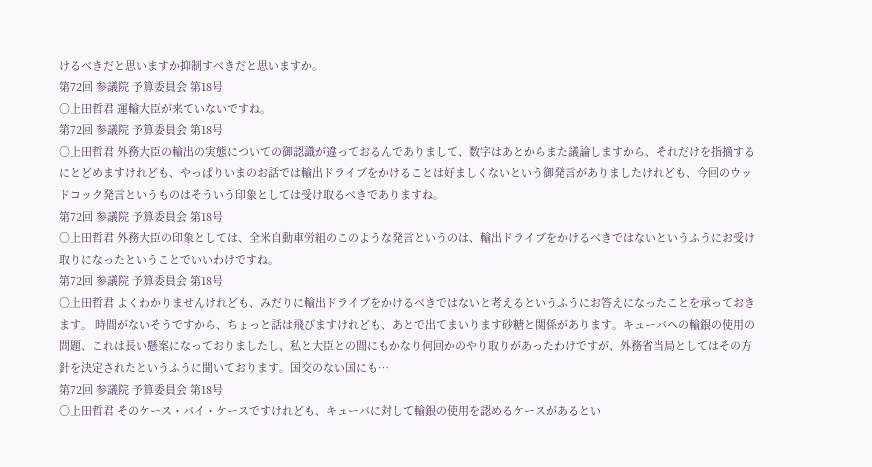けるべきだと思いますか抑制すべきだと思いますか。
第72回 参議院 予算委員会 第18号
○上田哲君 運輸大臣が来ていないですね。
第72回 参議院 予算委員会 第18号
○上田哲君 外務大臣の輸出の実態についての御認識が違っておるんでありまして、数字はあとからまた議論しますから、それだけを指摘するにとどめますけれども、やっぱりいまのお話では輸出ドライブをかけることは好ましくないという御発言がありましたけれども、今回のウッドコック発言というものはそういう印象としては受け取るべきでありますね。
第72回 参議院 予算委員会 第18号
○上田哲君 外務大臣の印象としては、全米自動車労組のこのような発言というのは、輸出ドライブをかけるべきではないというふうにお受け取りになったということでいいわけですね。
第72回 参議院 予算委員会 第18号
○上田哲君 よくわかりませんけれども、みだりに輸出ドライブをかけるべきではないと考えるというふうにお答えになったことを承っておきます。 時間がないそうですから、ちょっと話は飛びますけれども、あとで出てまいります砂糖と関係があります。キューバヘの輸銀の使用の問題、これは長い懸案になっておりましたし、私と大臣との間にもかなり何回かのやり取りがあったわけですが、外務省当局としてはその方針を決定されたというふうに聞いております。国交のない国にも…
第72回 参議院 予算委員会 第18号
○上田哲君 そのケース・バイ・ケースですけれども、キューバに対して輸銀の使用を認めるケースがあるとい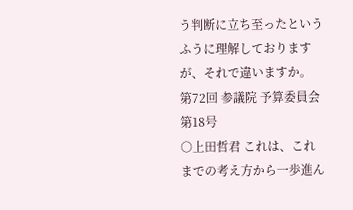う判断に立ち至ったというふうに理解しておりますが、それで違いますか。
第72回 参議院 予算委員会 第18号
○上田哲君 これは、これまでの考え方から一歩進ん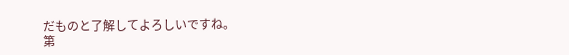だものと了解してよろしいですね。
第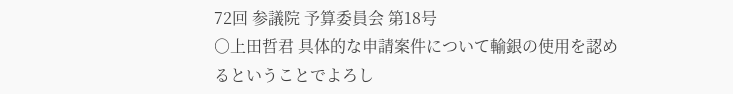72回 参議院 予算委員会 第18号
○上田哲君 具体的な申請案件について輸銀の使用を認めるということでよろし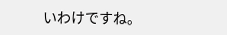いわけですね。